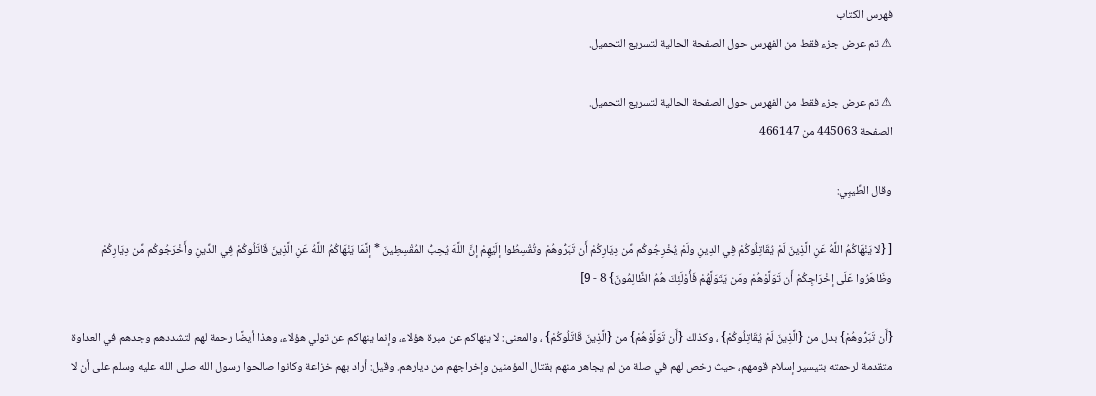فهرس الكتاب
⚠ تم عرض جزء فقط من الفهرس حول الصفحة الحالية لتسريع التحميل.

⚠ تم عرض جزء فقط من الفهرس حول الصفحة الحالية لتسريع التحميل.
الصفحة 445063 من 466147

وقال الطِّيبِي:

[ {لا يَنْهَاكُمُ اللَّهُ عَنِ الَّذِينَ لَمْ يُقَاتِلُوكُمْ فِي الدِينِ ولَمْ يُخْرِجُوكُم مِّن دِيَارِكُمْ أَن تَبَرُّوهُمْ وتُقْسِطُوا إلَيْهِمْ إنَّ اللَّهَ يُحِبُّ المُقْسِطِينَ * إنَّمَا يَنْهَاكُمُ اللَّهُ عَنِ الَّذِينَ قَاتَلُوكُمْ فِي الدِّينِ وأَخْرَجُوكُم مِّن دِيَارِكُمْ وظَاهَرُوا عَلَى إخْرَاجِكُمْ أَن تَوَلَّوْهُمْ ومَن يَتَوَلَّهُمْ فَأُوْلَئِكَ هُمُ الظَّالِمُونَ} 8 - 9]

{أَن تَبَرُّوهُمْ} بدل من {الَّذِينَ لَمْ يُقَاتِلُوكُمْ} ، وكذلك {أَن تَوَلَّوْهُمْ} من {الَّذِينَ قَاتَلُوكُمْ} ، والمعنى: لا ينهاكم عن مبرة هؤلاء، وإنما ينهاكم عن تولي هؤلاء، وهذا أيضًا رحمة لهم لتشددهم وجدهم في العداوة متقدمة لرحمته بتيسير إسلام قومهم، حيث رخص لهم في صلة من لم يجاهر منهم بقتال المؤمنين وإخراجهم من ديارهم. وقيل: أراد بهم خزاعة وكانوا صالحوا رسول الله صلى الله عليه وسلم على أن لا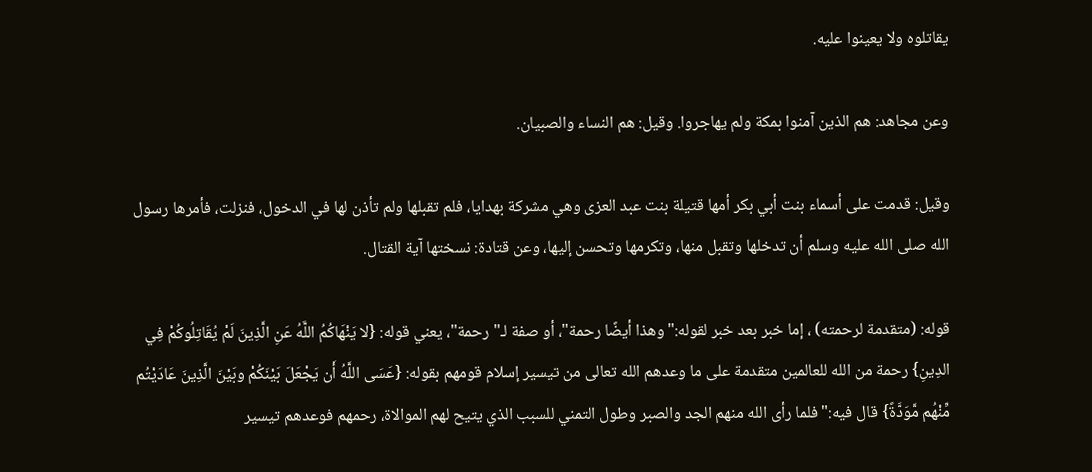يقاتلوه ولا يعينوا عليه.

وعن مجاهد: هم الذين آمنوا بمكة ولم يهاجروا. وقيل: هم النساء والصبيان.

وقيل: قدمت على أسماء بنت أبي بكر أمها قتيلة بنت عبد العزى وهي مشركة بهدايا، فلم تقبلها ولم تأذن لها في الدخول، فنزلت، فأمرها رسول الله صلى الله عليه وسلم أن تدخلها وتقبل منها، وتكرمها وتحسن إليها، وعن قتادة: نسختها آية القتال.

قوله: (متقدمة لرحمته) ، إما خبر بعد خبر لقوله:"وهذا أيضًا رحمة"، أو صفة لـ"رحمة"، يعني قوله: {لا يَنْهَاكُمُ اللَّهُ عَنِ الَّذِينَ لَمْ يُقَاتِلُوكُمْ فِي الدِينِ} رحمة من الله للعالمين متقدمة على ما وعدهم الله تعالى من تيسير إسلام قومهم بقوله: {عَسَى اللَّهُ أَن يَجْعَلَ بَيْنَكُمْ وبَيْنَ الَّذِينَ عَادَيْتُم مِّنْهُم مَّوَدَّةً} قال فيه:"فلما رأى الله منهم الجد والصبر وطول التمني للسبب الذي يتيح لهم الموالاة، رحمهم فوعدهم تيسير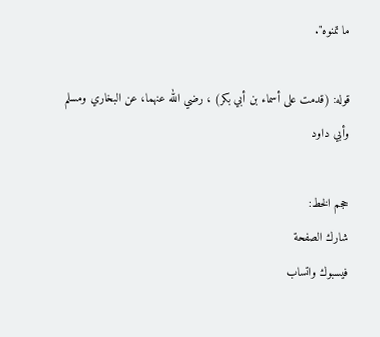ما تمنوه".

قوله: (قدمت على أسماء بن أبي بكر) ، رضي الله عنهما، عن البخاري ومسلم وأبي داود

حجم الخط:
شارك الصفحة
فيسبوك واتساب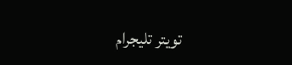تويتر تليجرام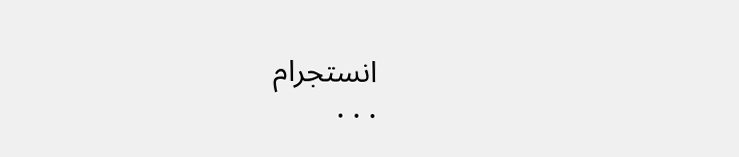انستجرام
. . .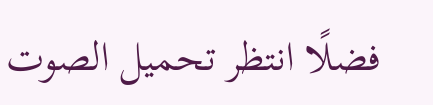فضلًا انتظر تحميل الصوت